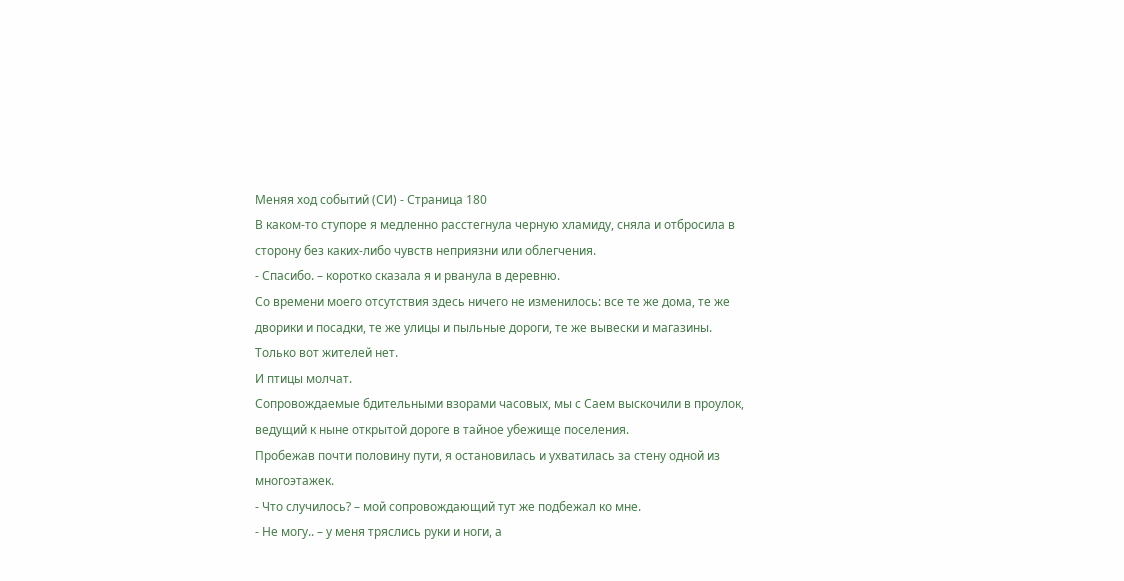Меняя ход событий (СИ) - Страница 180
В каком-то ступоре я медленно расстегнула черную хламиду, сняла и отбросила в сторону без каких-либо чувств неприязни или облегчения.
- Спасибо. – коротко сказала я и рванула в деревню.
Со времени моего отсутствия здесь ничего не изменилось: все те же дома, те же дворики и посадки, те же улицы и пыльные дороги, те же вывески и магазины.
Только вот жителей нет.
И птицы молчат.
Сопровождаемые бдительными взорами часовых, мы с Саем выскочили в проулок, ведущий к ныне открытой дороге в тайное убежище поселения.
Пробежав почти половину пути, я остановилась и ухватилась за стену одной из многоэтажек.
- Что случилось? – мой сопровождающий тут же подбежал ко мне.
- Не могу.. – у меня тряслись руки и ноги, а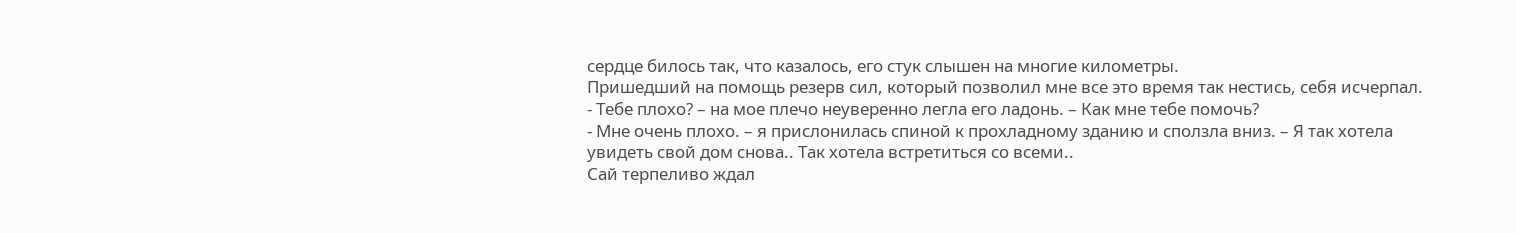сердце билось так, что казалось, его стук слышен на многие километры.
Пришедший на помощь резерв сил, который позволил мне все это время так нестись, себя исчерпал.
- Тебе плохо? – на мое плечо неуверенно легла его ладонь. – Как мне тебе помочь?
- Мне очень плохо. – я прислонилась спиной к прохладному зданию и сползла вниз. – Я так хотела увидеть свой дом снова.. Так хотела встретиться со всеми..
Сай терпеливо ждал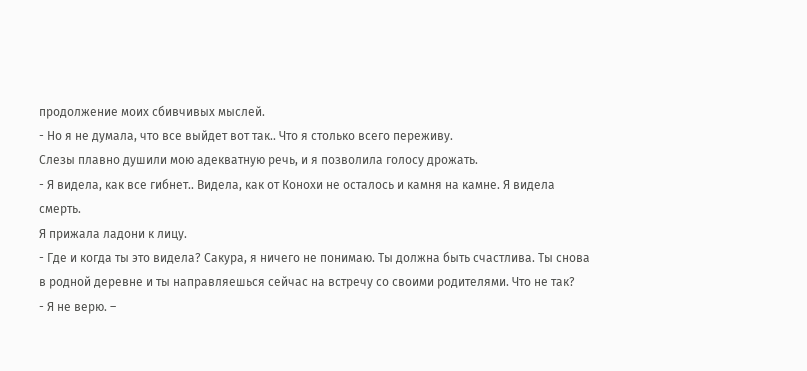продолжение моих сбивчивых мыслей.
- Но я не думала, что все выйдет вот так.. Что я столько всего переживу.
Слезы плавно душили мою адекватную речь, и я позволила голосу дрожать.
- Я видела, как все гибнет.. Видела, как от Конохи не осталось и камня на камне. Я видела смерть.
Я прижала ладони к лицу.
- Где и когда ты это видела? Сакура, я ничего не понимаю. Ты должна быть счастлива. Ты снова в родной деревне и ты направляешься сейчас на встречу со своими родителями. Что не так?
- Я не верю. –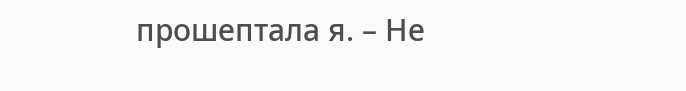прошептала я. – Не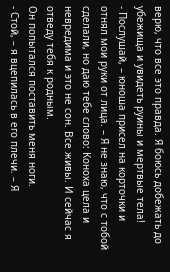верю, что все это правда. Я боюсь добежать до убежища и увидеть руины и мертвые тела!
- Послушай, – юноша присел на корточки и отнял мои руки от лица. – Я не знаю, что с тобой сделали, но даю тебе слово: Коноха цела и невредима и это не сон. Все живы. И сейчас я отведу тебя к родным.
Он попытался поставить меня ноги.
- Стой, – я вцепилась в его плечи. – Я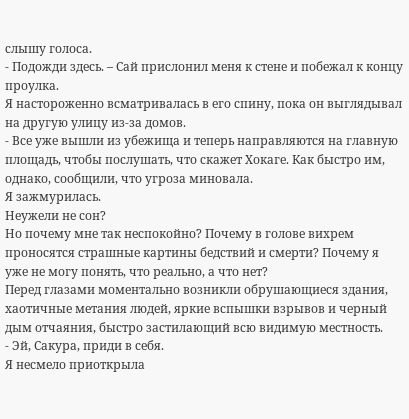слышу голоса.
- Подожди здесь. – Сай прислонил меня к стене и побежал к концу проулка.
Я настороженно всматривалась в его спину, пока он выглядывал на другую улицу из-за домов.
- Все уже вышли из убежища и теперь направляются на главную площадь, чтобы послушать, что скажет Хокаге. Как быстро им, однако, сообщили, что угроза миновала.
Я зажмурилась.
Неужели не сон?
Но почему мне так неспокойно? Почему в голове вихрем проносятся страшные картины бедствий и смерти? Почему я уже не могу понять, что реально, а что нет?
Перед глазами моментально возникли обрушающиеся здания, хаотичные метания людей, яркие вспышки взрывов и черный дым отчаяния, быстро застилающий всю видимую местность.
- Эй, Сакура, приди в себя.
Я несмело приоткрыла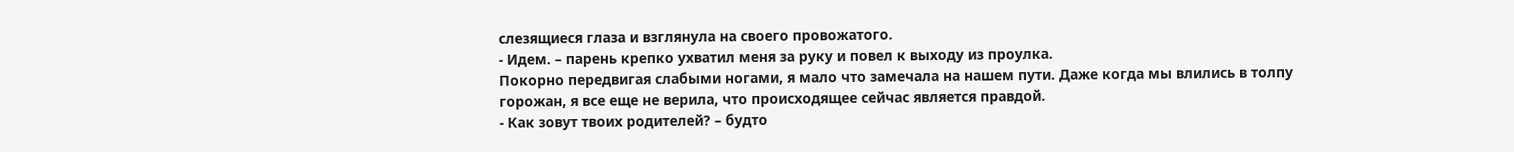слезящиеся глаза и взглянула на своего провожатого.
- Идем. – парень крепко ухватил меня за руку и повел к выходу из проулка.
Покорно передвигая слабыми ногами, я мало что замечала на нашем пути. Даже когда мы влились в толпу горожан, я все еще не верила, что происходящее сейчас является правдой.
- Как зовут твоих родителей? – будто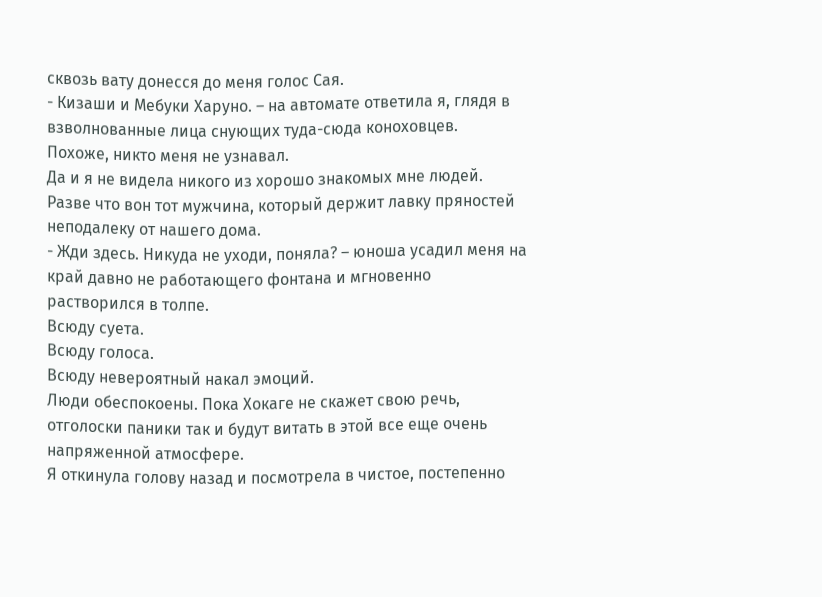сквозь вату донесся до меня голос Сая.
- Кизаши и Мебуки Харуно. – на автомате ответила я, глядя в взволнованные лица снующих туда-сюда коноховцев.
Похоже, никто меня не узнавал.
Да и я не видела никого из хорошо знакомых мне людей.
Разве что вон тот мужчина, который держит лавку пряностей неподалеку от нашего дома.
- Жди здесь. Никуда не уходи, поняла? – юноша усадил меня на край давно не работающего фонтана и мгновенно растворился в толпе.
Всюду суета.
Всюду голоса.
Всюду невероятный накал эмоций.
Люди обеспокоены. Пока Хокаге не скажет свою речь, отголоски паники так и будут витать в этой все еще очень напряженной атмосфере.
Я откинула голову назад и посмотрела в чистое, постепенно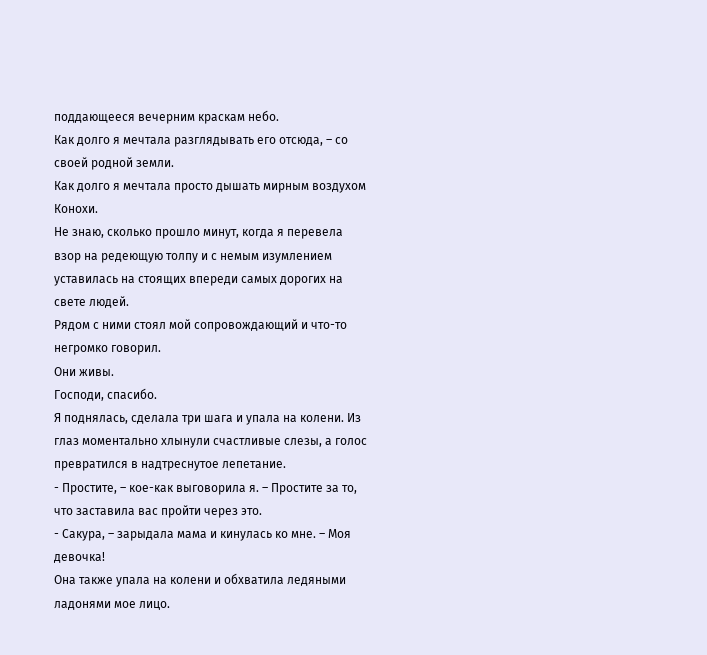поддающееся вечерним краскам небо.
Как долго я мечтала разглядывать его отсюда, – со своей родной земли.
Как долго я мечтала просто дышать мирным воздухом Конохи.
Не знаю, сколько прошло минут, когда я перевела взор на редеющую толпу и с немым изумлением уставилась на стоящих впереди самых дорогих на свете людей.
Рядом с ними стоял мой сопровождающий и что-то негромко говорил.
Они живы.
Господи, спасибо.
Я поднялась, сделала три шага и упала на колени. Из глаз моментально хлынули счастливые слезы, а голос превратился в надтреснутое лепетание.
- Простите, – кое-как выговорила я. – Простите за то, что заставила вас пройти через это.
- Сакура, – зарыдала мама и кинулась ко мне. – Моя девочка!
Она также упала на колени и обхватила ледяными ладонями мое лицо.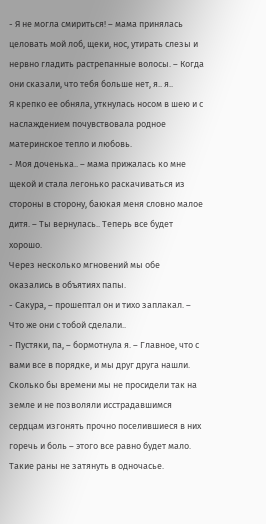- Я не могла смириться! – мама принялась целовать мой лоб, щеки, нос, утирать слезы и нервно гладить растрепанные волосы. – Когда они сказали, что тебя больше нет, я.. я..
Я крепко ее обняла, уткнулась носом в шею и с наслаждением почувствовала родное материнское тепло и любовь.
- Моя доченька.. – мама прижалась ко мне щекой и стала легонько раскачиваться из стороны в сторону, баюкая меня словно малое дитя. – Ты вернулась.. Теперь все будет хорошо.
Через несколько мгновений мы обе оказались в объятиях папы.
- Сакура, – прошептал он и тихо заплакал. – Что же они с тобой сделали..
- Пустяки, па, – бормотнула я. – Главное, что с вами все в порядке, и мы друг друга нашли.
Сколько бы времени мы не просидели так на земле и не позволяли исстрадавшимся сердцам изгонять прочно поселившиеся в них горечь и боль – этого все равно будет мало.
Такие раны не затянуть в одночасье.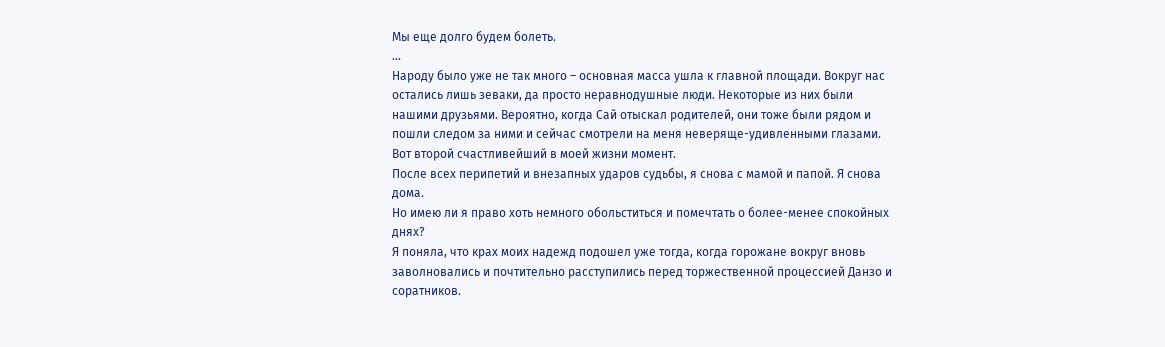Мы еще долго будем болеть.
…
Народу было уже не так много – основная масса ушла к главной площади. Вокруг нас остались лишь зеваки, да просто неравнодушные люди. Некоторые из них были нашими друзьями. Вероятно, когда Сай отыскал родителей, они тоже были рядом и пошли следом за ними и сейчас смотрели на меня неверяще-удивленными глазами.
Вот второй счастливейший в моей жизни момент.
После всех перипетий и внезапных ударов судьбы, я снова с мамой и папой. Я снова дома.
Но имею ли я право хоть немного обольститься и помечтать о более-менее спокойных днях?
Я поняла, что крах моих надежд подошел уже тогда, когда горожане вокруг вновь заволновались и почтительно расступились перед торжественной процессией Данзо и соратников.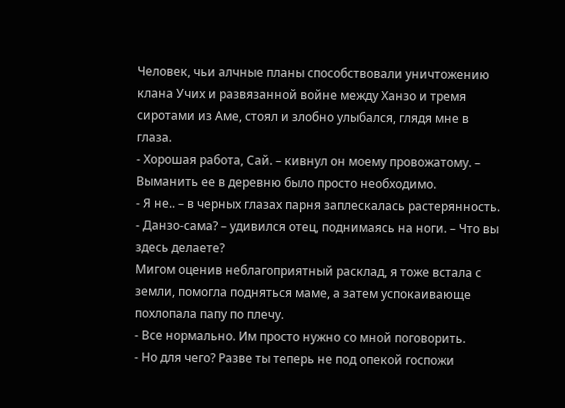Человек, чьи алчные планы способствовали уничтожению клана Учих и развязанной войне между Ханзо и тремя сиротами из Аме, стоял и злобно улыбался, глядя мне в глаза.
- Хорошая работа, Сай. – кивнул он моему провожатому. – Выманить ее в деревню было просто необходимо.
- Я не.. – в черных глазах парня заплескалась растерянность.
- Данзо-сама? – удивился отец, поднимаясь на ноги. – Что вы здесь делаете?
Мигом оценив неблагоприятный расклад, я тоже встала с земли, помогла подняться маме, а затем успокаивающе похлопала папу по плечу.
- Все нормально. Им просто нужно со мной поговорить.
- Но для чего? Разве ты теперь не под опекой госпожи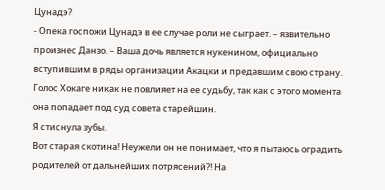Цунадэ?
- Опека госпожи Цунадэ в ее случае роли не сыграет. – язвительно произнес Данзо. – Ваша дочь является нукенином, официально вступившим в ряды организации Акацки и предавшим свою страну. Голос Хокаге никак не повлияет на ее судьбу, так как с этого момента она попадает под суд совета старейшин.
Я стиснула зубы.
Вот старая скотина! Неужели он не понимает, что я пытаюсь оградить родителей от дальнейших потрясений?! На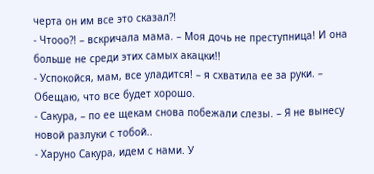черта он им все это сказал?!
- Чтооо?! – вскричала мама. – Моя дочь не преступница! И она больше не среди этих самых акацки!!
- Успокойся, мам, все уладится! – я схватила ее за руки. – Обещаю, что все будет хорошо.
- Сакура, – по ее щекам снова побежали слезы. – Я не вынесу новой разлуки с тобой..
- Харуно Сакура, идем с нами. У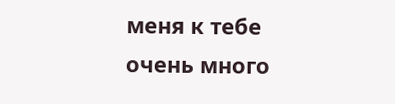меня к тебе очень много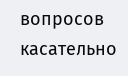вопросов касательно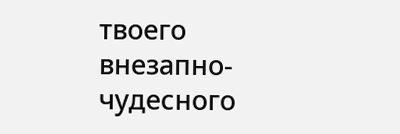твоего внезапно-чудесного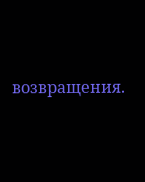возвращения.